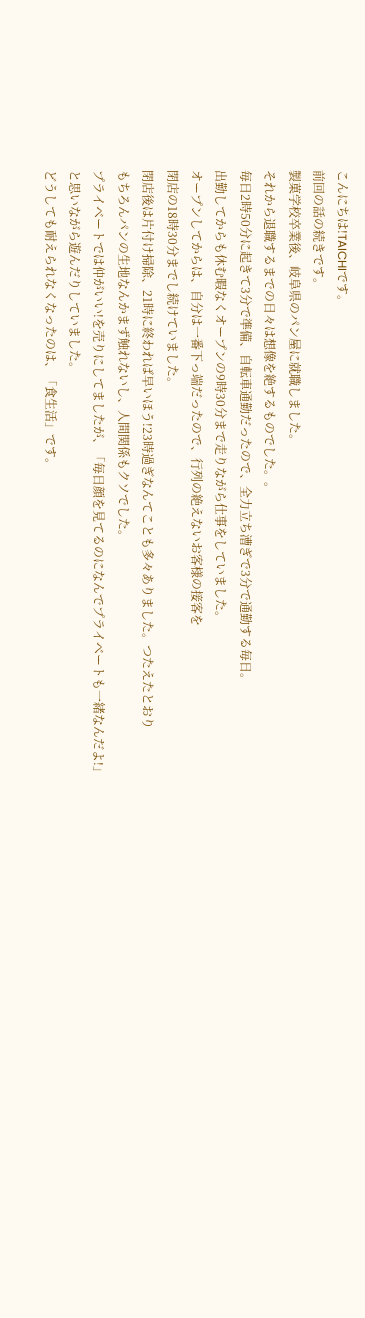こんにちは!TAICHIです。
前回の話の続きです。
製菓学校卒業後、岐阜県のパン屋に就職しました。
それから退職するまでの日々は想像を絶するものでした。。
毎日2時50分に起きて3分で準備、自転車通勤だったので、全力立ち漕ぎで3分で通勤する毎日。
出勤してからも休む暇なくオープンの9時30分まで走りながら仕事をしていました。
オープンしてからは、自分は一番下っ端だったので、行列の絶えないお客様の接客を
閉店の18時30分までし続けていました。
閉店後は片付け掃除、21時に終われば早いほう!23時過ぎなんてことも多々ありました。つたえたとおり
もちろんパンの生地なんかまず触れないし、人間関係もクソでした。
プライベートでは仲がいい!を売りにしてましたが、「毎日顔を見てるのになんでプライベートも一緒なんだよ!」
と思いながら遊んだりしていました。
どうしても耐えられなくなったのは、「食生活」です。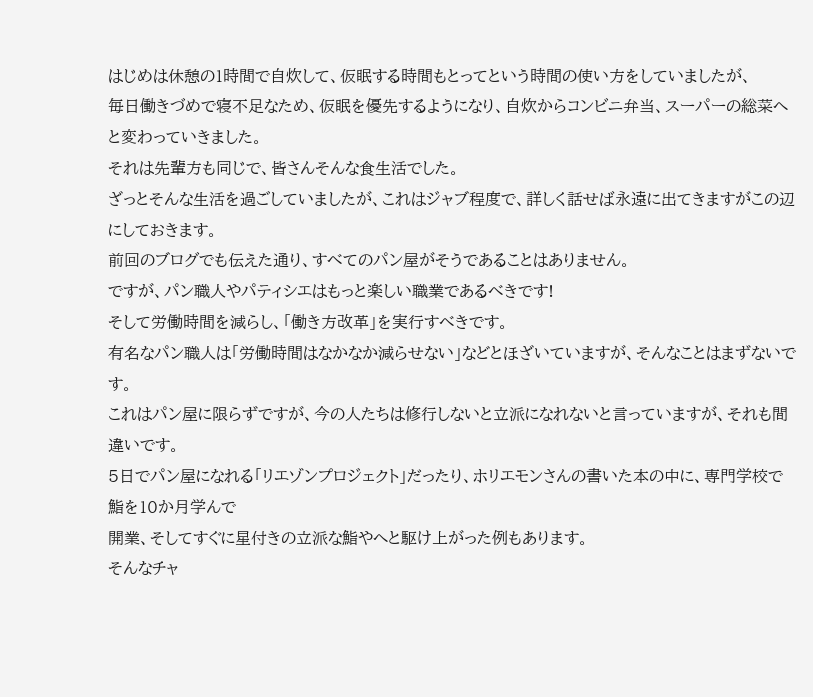はじめは休憩の1時間で自炊して、仮眠する時間もとってという時間の使い方をしていましたが、
毎日働きづめで寝不足なため、仮眠を優先するようになり、自炊からコンビニ弁当、スーパーの総菜へと変わっていきました。
それは先輩方も同じで、皆さんそんな食生活でした。
ざっとそんな生活を過ごしていましたが、これはジャブ程度で、詳しく話せば永遠に出てきますがこの辺にしておきます。
前回のブログでも伝えた通り、すべてのパン屋がそうであることはありません。
ですが、パン職人やパティシエはもっと楽しい職業であるべきです!
そして労働時間を減らし、「働き方改革」を実行すべきです。
有名なパン職人は「労働時間はなかなか減らせない」などとほざいていますが、そんなことはまずないです。
これはパン屋に限らずですが、今の人たちは修行しないと立派になれないと言っていますが、それも間違いです。
5日でパン屋になれる「リエゾンプロジェクト」だったり、ホリエモンさんの書いた本の中に、専門学校で鮨を10か月学んで
開業、そしてすぐに星付きの立派な鮨やへと駆け上がった例もあります。
そんなチャ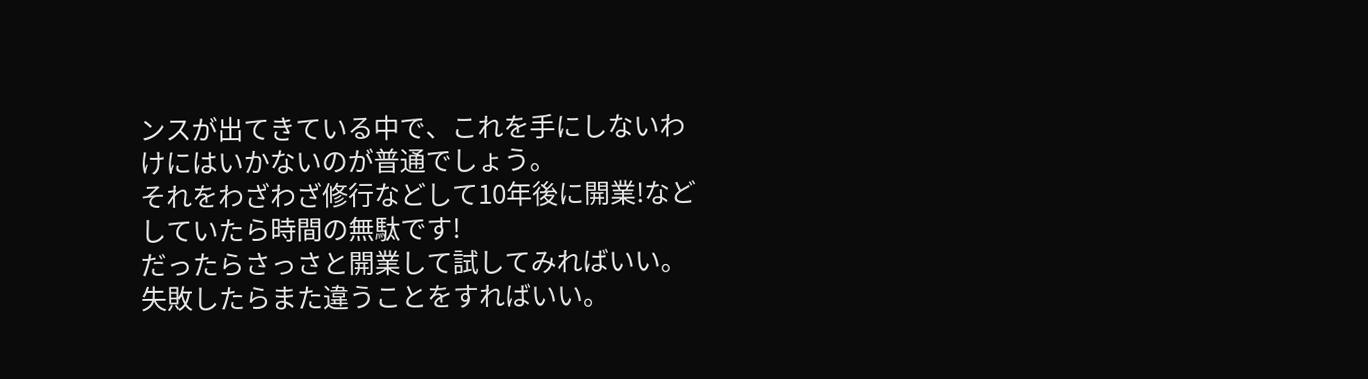ンスが出てきている中で、これを手にしないわけにはいかないのが普通でしょう。
それをわざわざ修行などして10年後に開業!などしていたら時間の無駄です!
だったらさっさと開業して試してみればいい。失敗したらまた違うことをすればいい。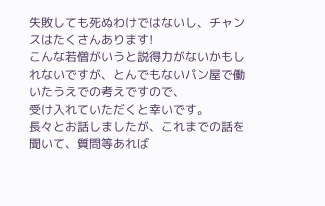失敗しても死ぬわけではないし、チャンスはたくさんあります!
こんな若僧がいうと説得力がないかもしれないですが、とんでもないパン屋で働いたうえでの考えですので、
受け入れていただくと幸いです。
長々とお話しましたが、これまでの話を聞いて、質問等あれば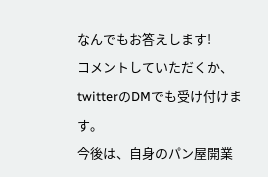なんでもお答えします!
コメントしていただくか、twitterのDMでも受け付けます。
今後は、自身のパン屋開業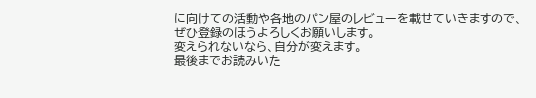に向けての活動や各地のパン屋のレビューを載せていきますので、
ぜひ登録のほうよろしくお願いします。
変えられないなら、自分が変えます。
最後までお読みいた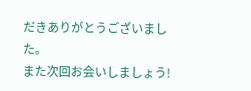だきありがとうございました。
また次回お会いしましょう!